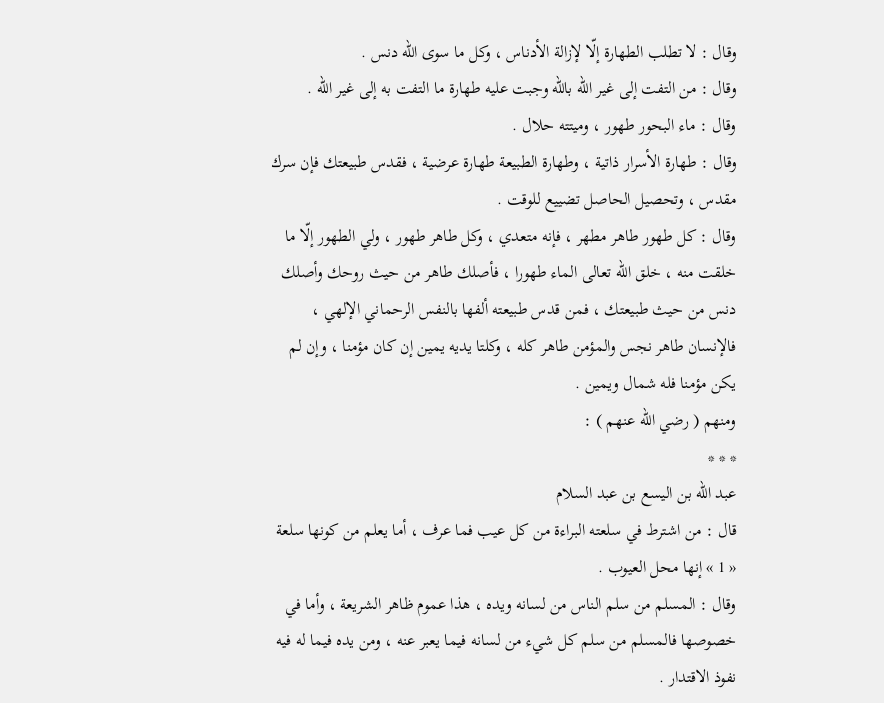وقال : لا تطلب الطهارة إلّا لإزالة الأدناس ، وكل ما سوى اللّه دنس .
وقال : من التفت إلى غير اللّه باللّه وجبت عليه طهارة ما التفت به إلى غير اللّه .
وقال : ماء البحور طهور ، وميتته حلال .
وقال : طهارة الأسرار ذاتية ، وطهارة الطبيعة طهارة عرضية ، فقدس طبيعتك فإن سرك مقدس ، وتحصيل الحاصل تضييع للوقت .
وقال : كل طهور طاهر مطهر ، فإنه متعدي ، وكل طاهر طهور ، ولي الطهور إلّا ما خلقت منه ، خلق اللّه تعالى الماء طهورا ، فأصلك طاهر من حيث روحك وأصلك دنس من حيث طبيعتك ، فمن قدس طبيعته ألفها بالنفس الرحماني الإلهي ، فالإنسان طاهر نجس والمؤمن طاهر كله ، وكلتا يديه يمين إن كان مؤمنا ، وإن لم يكن مؤمنا فله شمال ويمين .
ومنهم ( رضي اللّه عنهم ) :
* * *
عبد اللّه بن اليسع بن عبد السلام
قال : من اشترط في سلعته البراءة من كل عيب فما عرف ، أما يعلم من كونها سلعة « 1 » إنها محل العيوب .
وقال : المسلم من سلم الناس من لسانه ويده ، هذا عموم ظاهر الشريعة ، وأما في خصوصها فالمسلم من سلم كل شيء من لسانه فيما يعبر عنه ، ومن يده فيما له فيه نفوذ الاقتدار .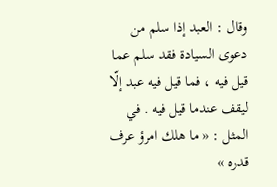وقال : العبد إذا سلم من دعوى السيادة فقد سلم عما قيل فيه ، فما قيل فيه عبد إلّا ليقف عندما قيل فيه . في المثل : « ما هلك امرؤ عرف قدره »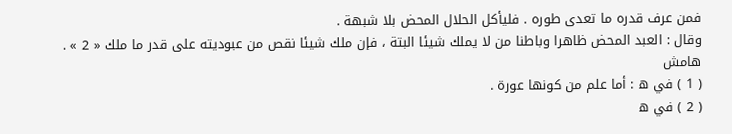فمن عرف قدره ما تعدى طوره . فليأكل الحلال المحض بلا شبهة .
وقال : العبد المحض ظاهرا وباطنا من لا يملك شيئا البتة ، فإن ملك شيئا نقص من عبوديته على قدر ما ملك « 2 » .
هامش
( 1 ) في ه : أما علم من كونها عورة .
( 2 ) في ه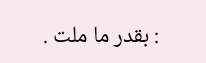: بقدر ما ملت .